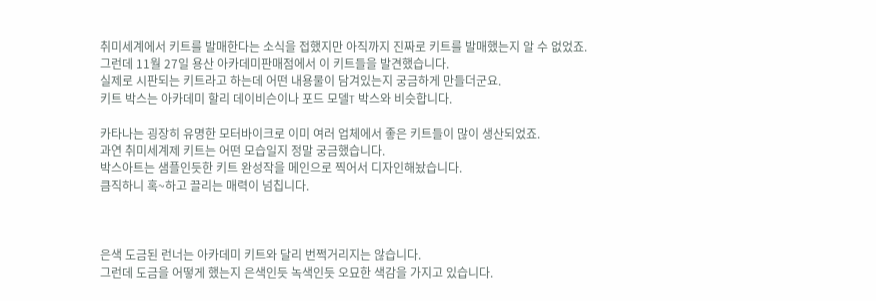취미세계에서 키트를 발매한다는 소식을 접했지만 아직까지 진짜로 키트를 발매했는지 알 수 없었죠.
그런데 11월 27일 용산 아카데미판매점에서 이 키트들을 발견했습니다.
실제로 시판되는 키트라고 하는데 어떤 내용물이 담겨있는지 궁금하게 만들더군요.
키트 박스는 아카데미 할리 데이비슨이나 포드 모델T 박스와 비슷합니다.

카타나는 굉장히 유명한 모터바이크로 이미 여러 업체에서 좋은 키트들이 많이 생산되었죠.
과연 취미세계제 키트는 어떤 모습일지 정말 궁금했습니다.
박스아트는 샘플인듯한 키트 완성작을 메인으로 찍어서 디자인해놨습니다.
큼직하니 혹~하고 끌리는 매력이 넘칩니다.



은색 도금된 런너는 아카데미 키트와 달리 번쩍거리지는 않습니다.
그런데 도금을 어떻게 했는지 은색인듯 녹색인듯 오묘한 색감을 가지고 있습니다.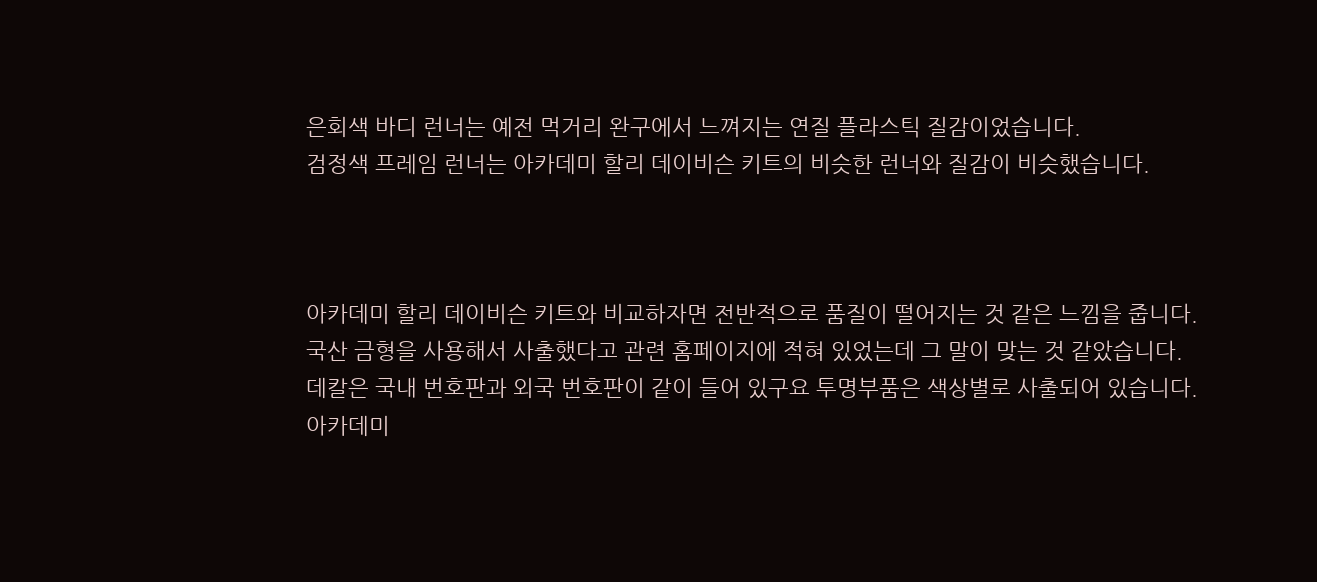은회색 바디 런너는 예전 먹거리 완구에서 느껴지는 연질 플라스틱 질감이었습니다.
검정색 프레임 런너는 아카데미 할리 데이비슨 키트의 비슷한 런너와 질감이 비슷했습니다.



아카데미 할리 데이비슨 키트와 비교하자면 전반적으로 품질이 떨어지는 것 같은 느낌을 줍니다.
국산 금형을 사용해서 사출했다고 관련 홈페이지에 적혀 있었는데 그 말이 맞는 것 같았습니다.
데칼은 국내 번호판과 외국 번호판이 같이 들어 있구요 투명부품은 색상별로 사출되어 있습니다.
아카데미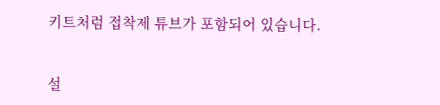키트처럼 접착제 튜브가 포함되어 있습니다.


설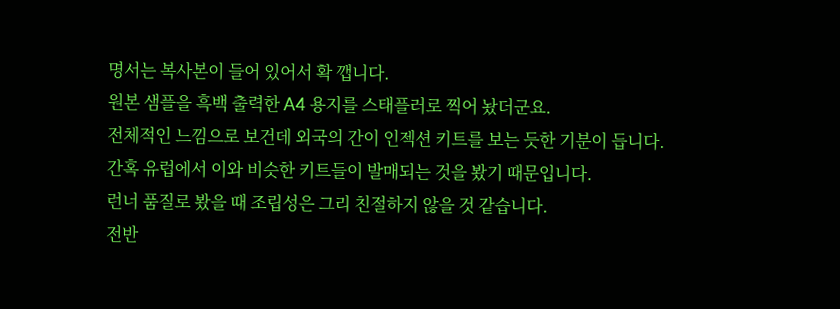명서는 복사본이 들어 있어서 확 깹니다.
원본 샘플을 흑백 출력한 A4 용지를 스태플러로 찍어 놨더군요.
전체적인 느낌으로 보건데 외국의 간이 인젝션 키트를 보는 듯한 기분이 듭니다.
간혹 유럽에서 이와 비슷한 키트들이 발매되는 것을 봤기 때문입니다.
런너 품질로 봤을 때 조립성은 그리 친절하지 않을 것 같습니다.
전반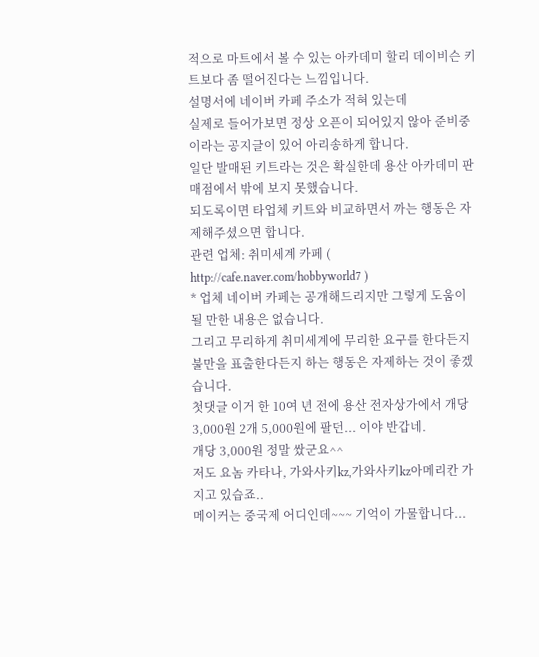적으로 마트에서 볼 수 있는 아카데미 할리 데이비슨 키트보다 좀 떨어진다는 느낌입니다.
설명서에 네이버 카페 주소가 적혀 있는데
실제로 들어가보면 정상 오픈이 되어있지 않아 준비중이라는 공지글이 있어 아리송하게 합니다.
일단 발매된 키트라는 것은 확실한데 용산 아카데미 판매점에서 밖에 보지 못했습니다.
되도록이면 타업체 키트와 비교하면서 까는 행동은 자제해주셨으면 합니다.
관련 업체: 취미세계 카페 ( http://cafe.naver.com/hobbyworld7 )
* 업체 네이버 카페는 공개해드리지만 그렇게 도움이 될 만한 내용은 없습니다.
그리고 무리하게 취미세계에 무리한 요구를 한다든지 불만을 표출한다든지 하는 행동은 자제하는 것이 좋겠습니다.
첫댓글 이거 한 10여 년 전에 용산 전자상가에서 개당 3,000원 2개 5,000원에 팔던... 이야 반갑네.
개당 3,000원 정말 쌌군요^^
저도 요놈 카타나, 가와사키kz,가와사키kz아메리칸 가지고 있습죠..
메이커는 중국제 어디인데~~~ 기억이 가물합니다...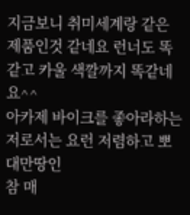지금보니 취미세계랑 같은 제품인것 같네요 런너도 똑같고 카울 색깔까지 똑같네요^^
아카제 바이크를 좋아라하는 저로서는 요런 저렴하고 뽀대만땅인
참 매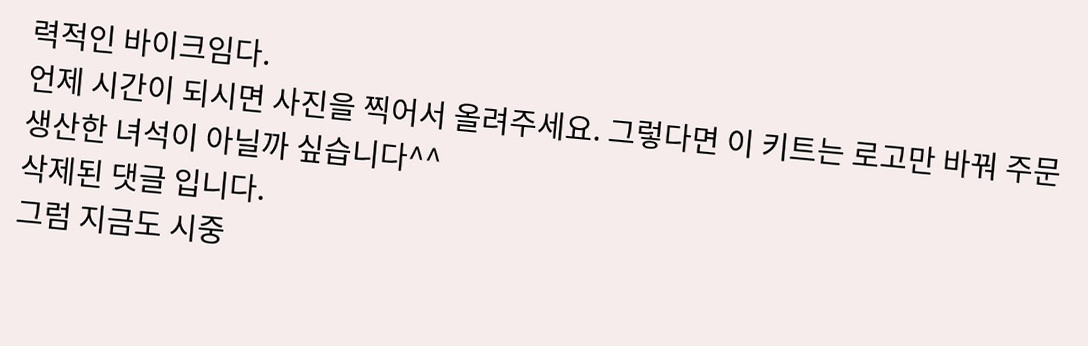력적인 바이크임다.
언제 시간이 되시면 사진을 찍어서 올려주세요. 그렇다면 이 키트는 로고만 바꿔 주문생산한 녀석이 아닐까 싶습니다^^
삭제된 댓글 입니다.
그럼 지금도 시중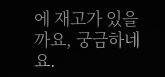에 재고가 있을까요, 궁금하네요.